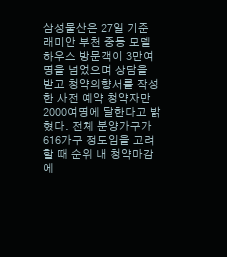삼성물산은 27일 기준 래미안 부천 중동 모델하우스 방문객이 3만여명을 넘었으며 상담을 받고 청약의향서를 작성한 사전 예약 청약자만 2000여명에 달한다고 밝혔다. 전체 분양가구가 616가구 정도임을 고려할 때 순위 내 청약마감에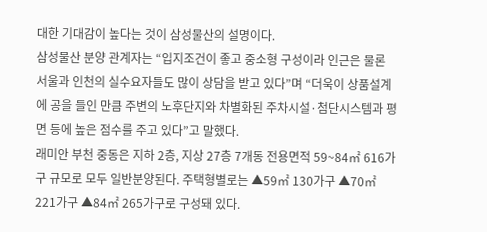대한 기대감이 높다는 것이 삼성물산의 설명이다.
삼성물산 분양 관계자는 “입지조건이 좋고 중소형 구성이라 인근은 물론 서울과 인천의 실수요자들도 많이 상담을 받고 있다”며 “더욱이 상품설계에 공을 들인 만큼 주변의 노후단지와 차별화된 주차시설·첨단시스템과 평면 등에 높은 점수를 주고 있다”고 말했다.
래미안 부천 중동은 지하 2층, 지상 27층 7개동 전용면적 59~84㎡ 616가구 규모로 모두 일반분양된다. 주택형별로는 ▲59㎡ 130가구 ▲70㎡ 221가구 ▲84㎡ 265가구로 구성돼 있다.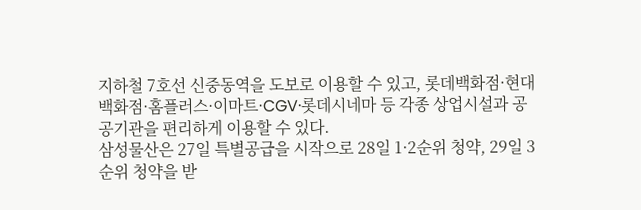지하철 7호선 신중동역을 도보로 이용할 수 있고, 롯데백화점·현대백화점·홈플러스·이마트·CGV·롯데시네마 등 각종 상업시설과 공공기관을 편리하게 이용할 수 있다.
삼성물산은 27일 특별공급을 시작으로 28일 1·2순위 청약, 29일 3순위 청약을 받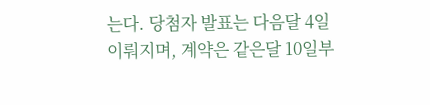는다. 당첨자 발표는 다음달 4일 이뤄지며, 계약은 같은달 10일부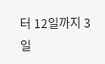터 12일까지 3일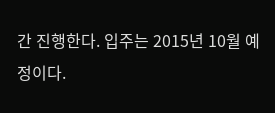간 진행한다. 입주는 2015년 10월 예정이다.